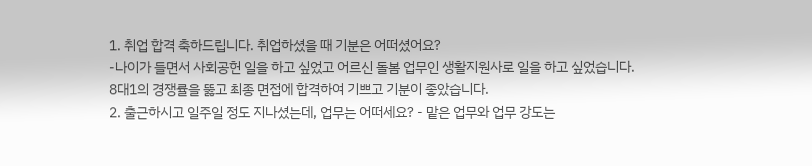1. 취업 합격 축하드립니다. 취업하셨을 때 기분은 어떠셨어요?
-나이가 들면서 사회공헌 일을 하고 싶었고 어르신 돌봄 업무인 생활지원사로 일을 하고 싶었습니다.
8대1의 경쟁률을 뚫고 최종 면접에 합격하여 기쁘고 기분이 좋았습니다.
2. 출근하시고 일주일 정도 지나셨는데, 업무는 어떠세요? - 맡은 업무와 업무 강도는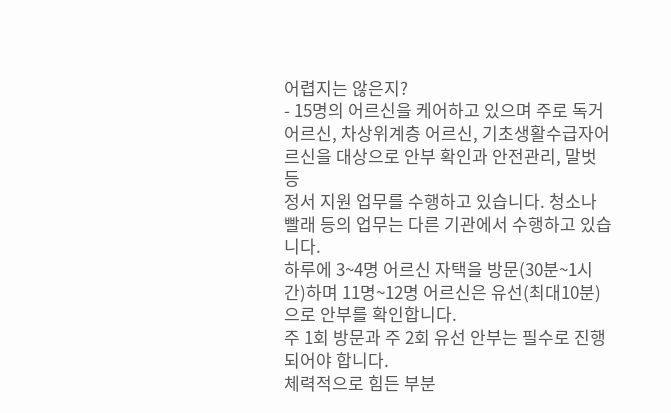어렵지는 않은지?
- 15명의 어르신을 케어하고 있으며 주로 독거 어르신, 차상위계층 어르신, 기초생활수급자어르신을 대상으로 안부 확인과 안전관리, 말벗 등
정서 지원 업무를 수행하고 있습니다. 청소나 빨래 등의 업무는 다른 기관에서 수행하고 있습니다.
하루에 3~4명 어르신 자택을 방문(30분~1시간)하며 11명~12명 어르신은 유선(최대10분)으로 안부를 확인합니다.
주 1회 방문과 주 2회 유선 안부는 필수로 진행되어야 합니다.
체력적으로 힘든 부분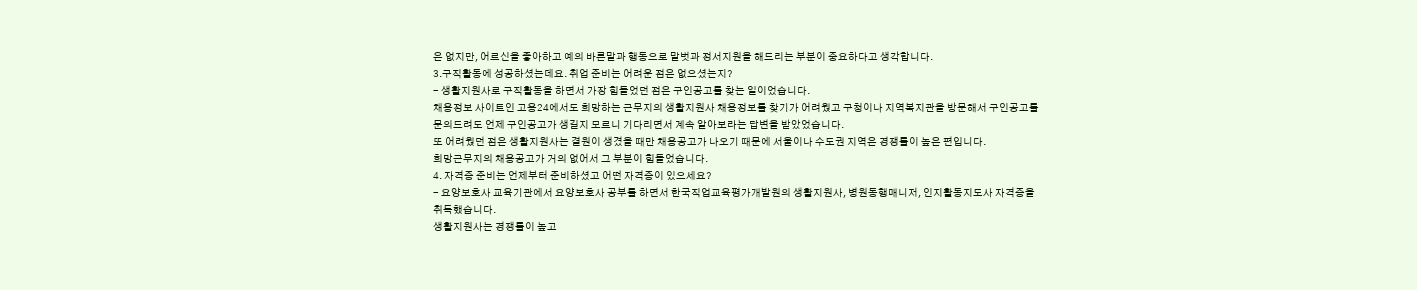은 없지만, 어르신을 좋아하고 예의 바른말과 행동으로 말벗과 정서지원을 해드리는 부분이 중요하다고 생각합니다.
3.구직활동에 성공하셨는데요. 취업 준비는 어려운 점은 없으셨는지?
- 생활지원사로 구직활동을 하면서 가장 힘들었던 점은 구인공고를 찾는 일이었습니다.
채용정보 사이트인 고용24에서도 희망하는 근무지의 생활지원사 채용정보를 찾기가 어려웠고 구청이나 지역복지관을 방문해서 구인공고를
문의드려도 언제 구인공고가 생길지 모르니 기다리면서 계속 알아보라는 답변을 받았었습니다.
또 어려웠던 점은 생활지원사는 결원이 생겼을 때만 채용공고가 나오기 때문에 서울이나 수도권 지역은 경쟁률이 높은 편입니다.
희망근무지의 채용공고가 거의 없어서 그 부분이 힘들었습니다.
4. 자격증 준비는 언제부터 준비하셨고 어떤 자격증이 있으세요?
- 요양보호사 교육기관에서 요양보호사 공부를 하면서 한국직업교육평가개발원의 생활지원사, 병원동행매니저, 인지활동지도사 자격증을
취득했습니다.
생활지원사는 경쟁률이 높고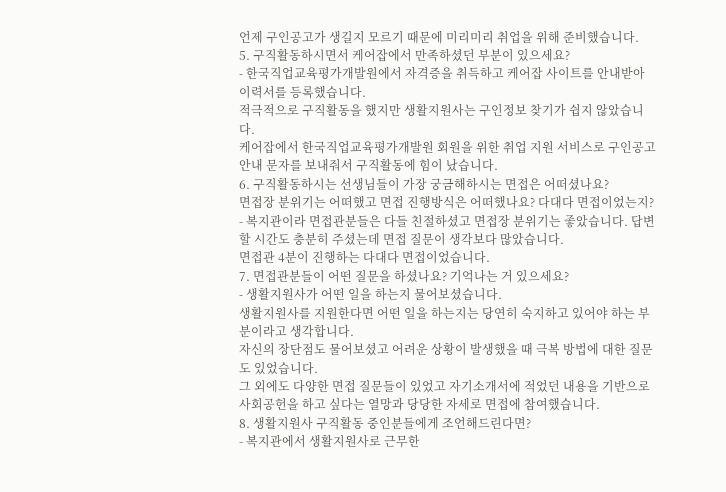언제 구인공고가 생길지 모르기 때문에 미리미리 취업을 위해 준비했습니다.
5. 구직활동하시면서 케어잡에서 만족하셨던 부분이 있으세요?
- 한국직업교육평가개발원에서 자격증을 취득하고 케어잡 사이트를 안내받아 이력서를 등록했습니다.
적극적으로 구직활동을 했지만 생활지원사는 구인정보 찾기가 쉽지 않았습니다.
케어잡에서 한국직업교육평가개발원 회원을 위한 취업 지원 서비스로 구인공고 안내 문자를 보내줘서 구직활동에 힘이 났습니다.
6. 구직활동하시는 선생님들이 가장 궁금해하시는 면접은 어떠셨나요?
면접장 분위기는 어떠했고 면접 진행방식은 어떠했나요? 다대다 면접이었는지?
- 복지관이라 면접관분들은 다들 친절하셨고 면접장 분위기는 좋았습니다. 답변할 시간도 충분히 주셨는데 면접 질문이 생각보다 많았습니다.
면접관 4분이 진행하는 다대다 면접이었습니다.
7. 면접관분들이 어떤 질문을 하셨나요? 기억나는 거 있으세요?
- 생활지원사가 어떤 일을 하는지 물어보셨습니다.
생활지원사를 지원한다면 어떤 일을 하는지는 당연히 숙지하고 있어야 하는 부분이라고 생각합니다.
자신의 장단점도 물어보셨고 어려운 상황이 발생했을 때 극복 방법에 대한 질문도 있었습니다.
그 외에도 다양한 면접 질문들이 있었고 자기소개서에 적었던 내용을 기반으로 사회공헌을 하고 싶다는 열망과 당당한 자세로 면접에 참여했습니다.
8. 생활지원사 구직활동 중인분들에게 조언해드린다면?
- 복지관에서 생활지원사로 근무한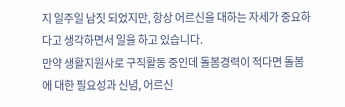지 일주일 남짓 되었지만, 항상 어르신을 대하는 자세가 중요하다고 생각하면서 일을 하고 있습니다.
만약 생활지원사로 구직활동 중인데 돌봄경력이 적다면 돌봄에 대한 필요성과 신념, 어르신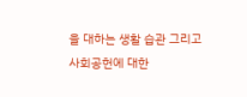을 대하는 생활 습관 그리고 사회공헌에 대한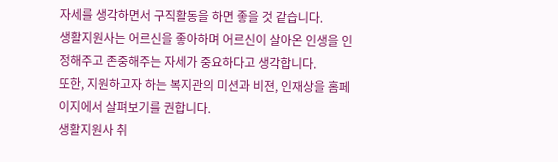자세를 생각하면서 구직활동을 하면 좋을 것 같습니다.
생활지원사는 어르신을 좋아하며 어르신이 살아온 인생을 인정해주고 존중해주는 자세가 중요하다고 생각합니다.
또한, 지원하고자 하는 복지관의 미션과 비젼, 인재상을 홈페이지에서 살펴보기를 권합니다.
생활지원사 취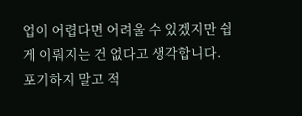업이 어렵다면 어려울 수 있겠지만 쉽게 이뤄지는 건 없다고 생각합니다.
포기하지 말고 적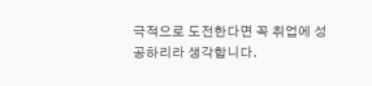극적으로 도전한다면 꼭 취업에 성공하리라 생각합니다.